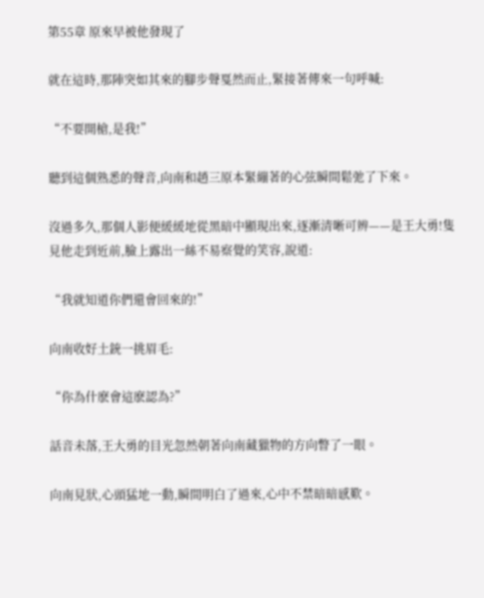第55章 原來早被他發現了

就在這時,那陣突如其來的腳步聲戛然而止,緊接著傳來一句呼喊:

“不要開槍,是我!”

聽到這個熟悉的聲音,向南和趙三原本緊繃著的心弦瞬間鬆弛了下來。

沒過多久,那個人影便緩緩地從黑暗中顯現出來,逐漸清晰可辨——是王大勇!隻見他走到近前,臉上露出一絲不易察覺的笑容,說道:

“我就知道你們還會回來的!”

向南收好土銃一挑眉毛:

“你為什麽會這麽認為?”

話音未落,王大勇的目光忽然朝著向南藏獵物的方向瞥了一眼。

向南見狀,心頭猛地一動,瞬間明白了過來,心中不禁暗暗感歎。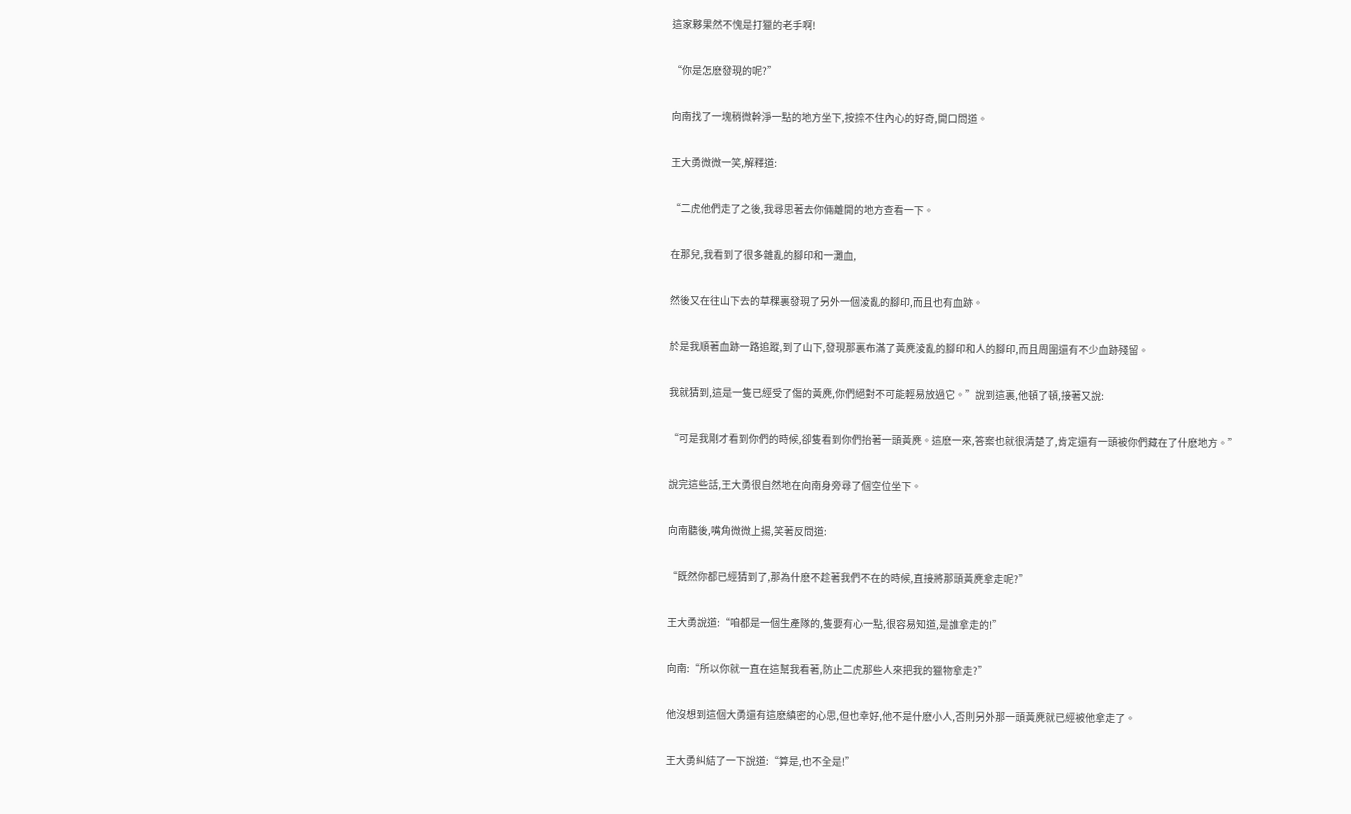這家夥果然不愧是打獵的老手啊!

“你是怎麽發現的呢?”

向南找了一塊稍微幹淨一點的地方坐下,按捺不住內心的好奇,開口問道。

王大勇微微一笑,解釋道:

“二虎他們走了之後,我尋思著去你倆離開的地方查看一下。

在那兒,我看到了很多雜亂的腳印和一灘血,

然後又在往山下去的草稞裏發現了另外一個淩亂的腳印,而且也有血跡。

於是我順著血跡一路追蹤,到了山下,發現那裏布滿了黃麂淩亂的腳印和人的腳印,而且周圍還有不少血跡殘留。

我就猜到,這是一隻已經受了傷的黃麂,你們絕對不可能輕易放過它。”說到這裏,他頓了頓,接著又說:

“可是我剛才看到你們的時候,卻隻看到你們抬著一頭黃麂。這麽一來,答案也就很清楚了,肯定還有一頭被你們藏在了什麽地方。”

說完這些話,王大勇很自然地在向南身旁尋了個空位坐下。

向南聽後,嘴角微微上揚,笑著反問道:

“既然你都已經猜到了,那為什麽不趁著我們不在的時候,直接將那頭黃麂拿走呢?”

王大勇說道:“咱都是一個生產隊的,隻要有心一點,很容易知道,是誰拿走的!”

向南:“所以你就一直在這幫我看著,防止二虎那些人來把我的獵物拿走?”

他沒想到這個大勇還有這麽縝密的心思,但也幸好,他不是什麽小人,否則另外那一頭黃麂就已經被他拿走了。

王大勇糾結了一下說道:“算是,也不全是!”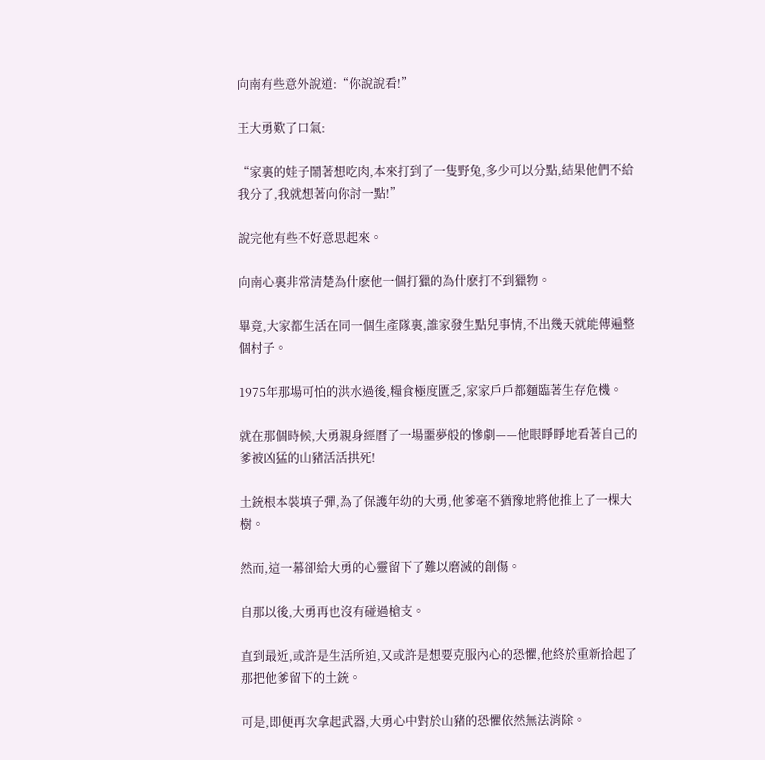向南有些意外說道:“你說說看!”

王大勇歎了口氣:

“家裏的娃子鬧著想吃肉,本來打到了一隻野兔,多少可以分點,結果他們不給我分了,我就想著向你討一點!”

說完他有些不好意思起來。

向南心裏非常清楚為什麽他一個打獵的為什麽打不到獵物。

畢竟,大家都生活在同一個生產隊裏,誰家發生點兒事情,不出幾天就能傳遍整個村子。

1975年那場可怕的洪水過後,糧食極度匱乏,家家戶戶都麵臨著生存危機。

就在那個時候,大勇親身經曆了一場噩夢般的慘劇——他眼睜睜地看著自己的爹被凶猛的山豬活活拱死!

土銃根本裝填子彈,為了保護年幼的大勇,他爹毫不猶豫地將他推上了一棵大樹。

然而,這一幕卻給大勇的心靈留下了難以磨滅的創傷。

自那以後,大勇再也沒有碰過槍支。

直到最近,或許是生活所迫,又或許是想要克服內心的恐懼,他終於重新拾起了那把他爹留下的土銃。

可是,即便再次拿起武器,大勇心中對於山豬的恐懼依然無法消除。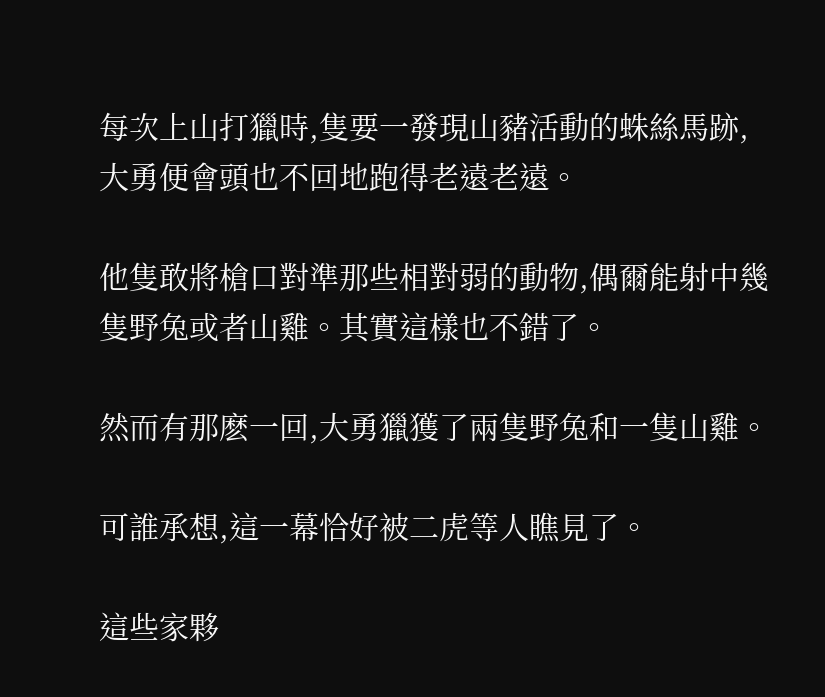每次上山打獵時,隻要一發現山豬活動的蛛絲馬跡,大勇便會頭也不回地跑得老遠老遠。

他隻敢將槍口對準那些相對弱的動物,偶爾能射中幾隻野兔或者山雞。其實這樣也不錯了。

然而有那麽一回,大勇獵獲了兩隻野兔和一隻山雞。

可誰承想,這一幕恰好被二虎等人瞧見了。

這些家夥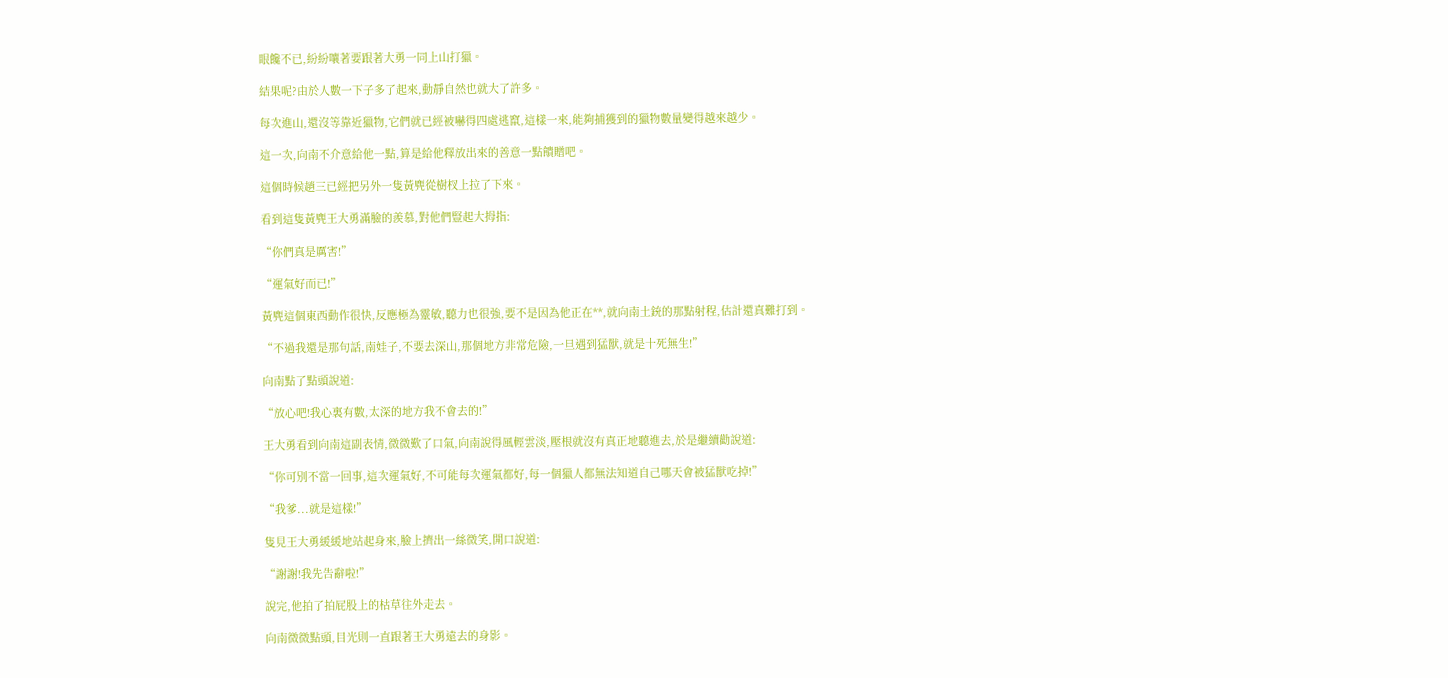眼饞不已,紛紛嚷著要跟著大勇一同上山打獵。

結果呢?由於人數一下子多了起來,動靜自然也就大了許多。

每次進山,還沒等靠近獵物,它們就已經被嚇得四處逃竄,這樣一來,能夠捕獲到的獵物數量變得越來越少。

這一次,向南不介意給他一點,算是給他釋放出來的善意一點饋贈吧。

這個時候趙三已經把另外一隻黃麂從樹杈上拉了下來。

看到這隻黃麂王大勇滿臉的羨慕,對他們豎起大拇指:

“你們真是厲害!”

“運氣好而已!”

黃麂這個東西動作很快,反應極為靈敏,聽力也很強,要不是因為他正在**,就向南土銃的那點射程,估計還真難打到。

“不過我還是那句話,南娃子,不要去深山,那個地方非常危險,一旦遇到猛獸,就是十死無生!”

向南點了點頭說道:

“放心吧!我心裏有數,太深的地方我不會去的!”

王大勇看到向南這副表情,微微歎了口氣,向南說得風輕雲淡,壓根就沒有真正地聽進去,於是繼續勸說道:

“你可別不當一回事,這次運氣好,不可能每次運氣都好,每一個獵人都無法知道自己哪天會被猛獸吃掉!”

“我爹...就是這樣!”

隻見王大勇緩緩地站起身來,臉上擠出一絲微笑,開口說道:

“謝謝!我先告辭啦!”

說完,他拍了拍屁股上的枯草往外走去。

向南微微點頭,目光則一直跟著王大勇遠去的身影。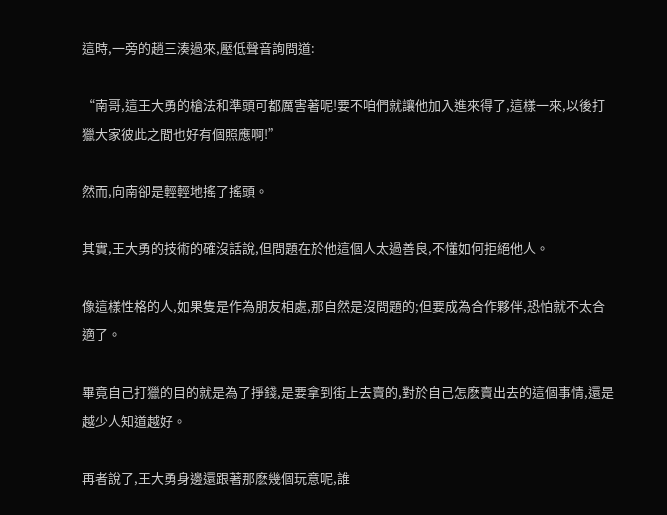這時,一旁的趙三湊過來,壓低聲音詢問道:

“南哥,這王大勇的槍法和準頭可都厲害著呢!要不咱們就讓他加入進來得了,這樣一來,以後打獵大家彼此之間也好有個照應啊!”

然而,向南卻是輕輕地搖了搖頭。

其實,王大勇的技術的確沒話說,但問題在於他這個人太過善良,不懂如何拒絕他人。

像這樣性格的人,如果隻是作為朋友相處,那自然是沒問題的;但要成為合作夥伴,恐怕就不太合適了。

畢竟自己打獵的目的就是為了掙錢,是要拿到街上去賣的,對於自己怎麽賣出去的這個事情,還是越少人知道越好。

再者說了,王大勇身邊還跟著那麽幾個玩意呢,誰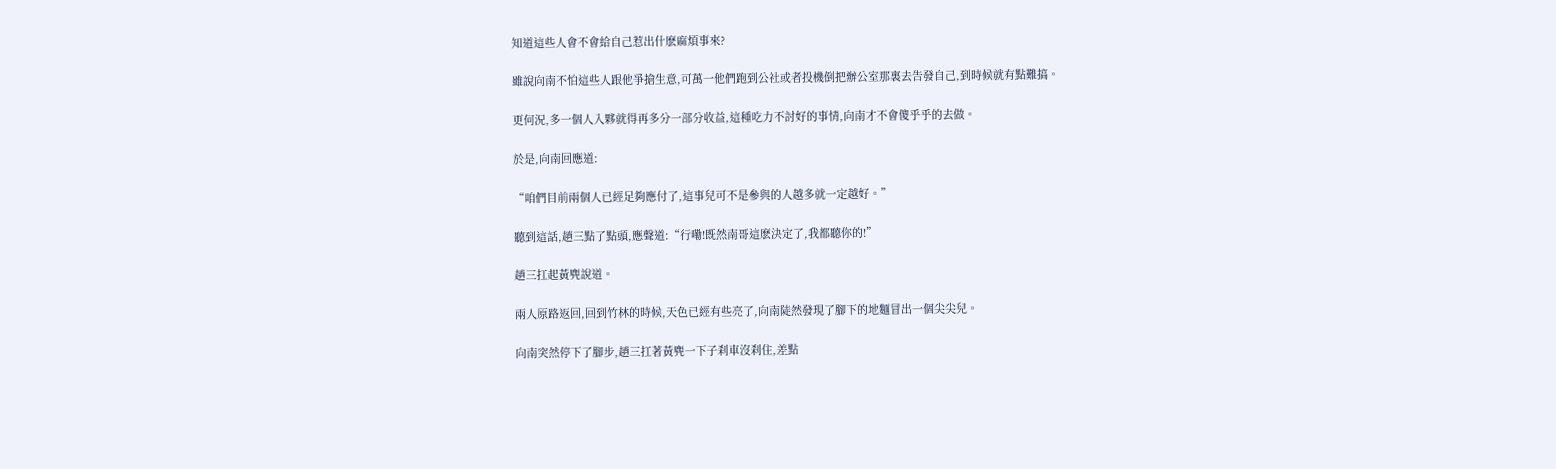知道這些人會不會給自己惹出什麽麻煩事來?

雖說向南不怕這些人跟他爭搶生意,可萬一他們跑到公社或者投機倒把辦公室那裏去告發自己,到時候就有點難搞。

更何況,多一個人入夥就得再多分一部分收益,這種吃力不討好的事情,向南才不會傻乎乎的去做。

於是,向南回應道:

“咱們目前兩個人已經足夠應付了,這事兒可不是參與的人越多就一定越好。”

聽到這話,趙三點了點頭,應聲道:“行嘞!既然南哥這麽決定了,我都聽你的!”

趙三扛起黃麂說道。

兩人原路返回,回到竹林的時候,天色已經有些亮了,向南陡然發現了腳下的地麵冒出一個尖尖兒。

向南突然停下了腳步,趙三扛著黃麂一下子刹車沒刹住,差點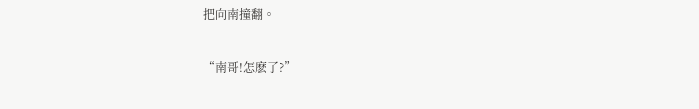把向南撞翻。

“南哥!怎麽了?”